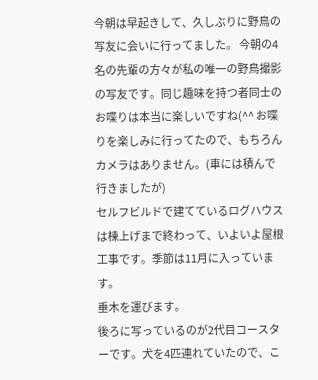今朝は早起きして、久しぶりに野鳥の写友に会いに行ってました。 今朝の4名の先輩の方々が私の唯一の野鳥撮影の写友です。同じ趣味を持つ者同士のお喋りは本当に楽しいですね(^^ お喋りを楽しみに行ってたので、もちろんカメラはありません。(車には積んで行きましたが)
セルフビルドで建てているログハウスは棟上げまで終わって、いよいよ屋根工事です。季節は11月に入っています。
垂木を運びます。
後ろに写っているのが2代目コースターです。犬を4匹連れていたので、こ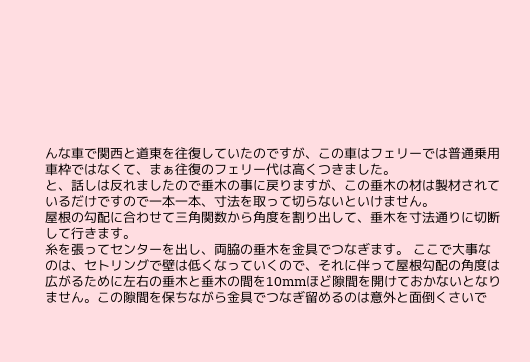んな車で関西と道東を往復していたのですが、この車はフェリーでは普通乗用車枠ではなくて、まぁ往復のフェリー代は高くつきました。
と、話しは反れましたので垂木の事に戻りますが、この垂木の材は製材されているだけですので一本一本、寸法を取って切らないといけません。
屋根の勾配に合わせて三角関数から角度を割り出して、垂木を寸法通りに切断して行きます。
糸を張ってセンターを出し、両脇の垂木を金具でつなぎます。 ここで大事なのは、セトリングで壁は低くなっていくので、それに伴って屋根勾配の角度は広がるために左右の垂木と垂木の間を10mmほど隙間を開けておかないとなりません。この隙間を保ちながら金具でつなぎ留めるのは意外と面倒くさいで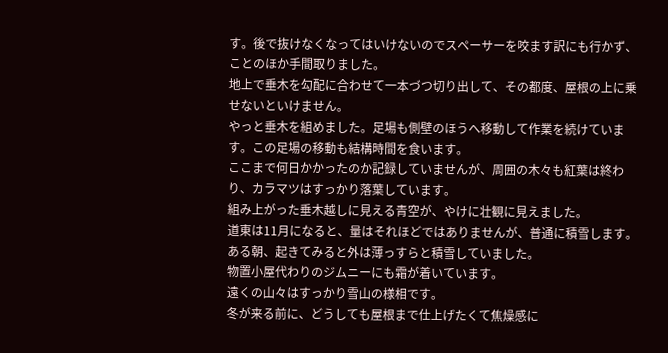す。後で抜けなくなってはいけないのでスペーサーを咬ます訳にも行かず、ことのほか手間取りました。
地上で垂木を勾配に合わせて一本づつ切り出して、その都度、屋根の上に乗せないといけません。
やっと垂木を組めました。足場も側壁のほうへ移動して作業を続けています。この足場の移動も結構時間を食います。
ここまで何日かかったのか記録していませんが、周囲の木々も紅葉は終わり、カラマツはすっかり落葉しています。
組み上がった垂木越しに見える青空が、やけに壮観に見えました。
道東は11月になると、量はそれほどではありませんが、普通に積雪します。
ある朝、起きてみると外は薄っすらと積雪していました。
物置小屋代わりのジムニーにも霜が着いています。
遠くの山々はすっかり雪山の様相です。
冬が来る前に、どうしても屋根まで仕上げたくて焦燥感に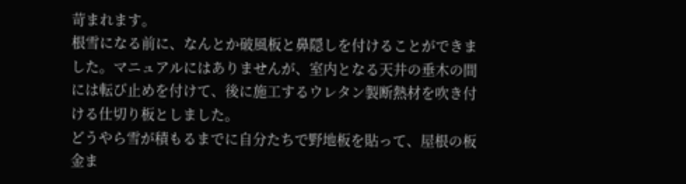苛まれます。
根雪になる前に、なんとか破風板と鼻隠しを付けることができました。マニュアルにはありませんが、室内となる天井の垂木の間には転び止めを付けて、後に施工するウレタン製断熱材を吹き付ける仕切り板としました。
どうやら雪が積もるまでに自分たちで野地板を貼って、屋根の板金ま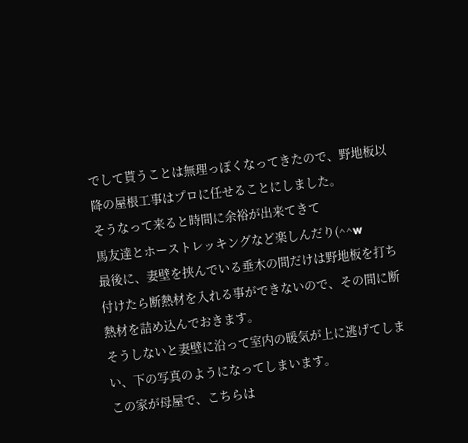でして貰うことは無理っぽくなってきたので、野地板以降の屋根工事はプロに任せることにしました。
そうなって来ると時間に余裕が出来てきて
馬友達とホーストレッキングなど楽しんだり(^^w
最後に、妻壁を挟んでいる垂木の間だけは野地板を打ち付けたら断熱材を入れる事ができないので、その間に断熱材を詰め込んでおきます。
そうしないと妻壁に沿って室内の暖気が上に逃げてしまい、下の写真のようになってしまいます。
この家が母屋で、こちらは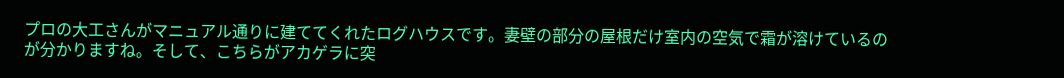プロの大工さんがマニュアル通りに建ててくれたログハウスです。妻壁の部分の屋根だけ室内の空気で霜が溶けているのが分かりますね。そして、こちらがアカゲラに突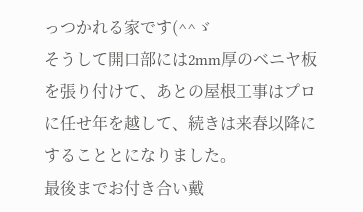っつかれる家です(^^ゞ
そうして開口部には2mm厚のベニヤ板を張り付けて、あとの屋根工事はプロに任せ年を越して、続きは来春以降にすることとになりました。
最後までお付き合い戴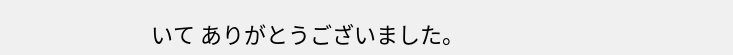いて ありがとうございました。